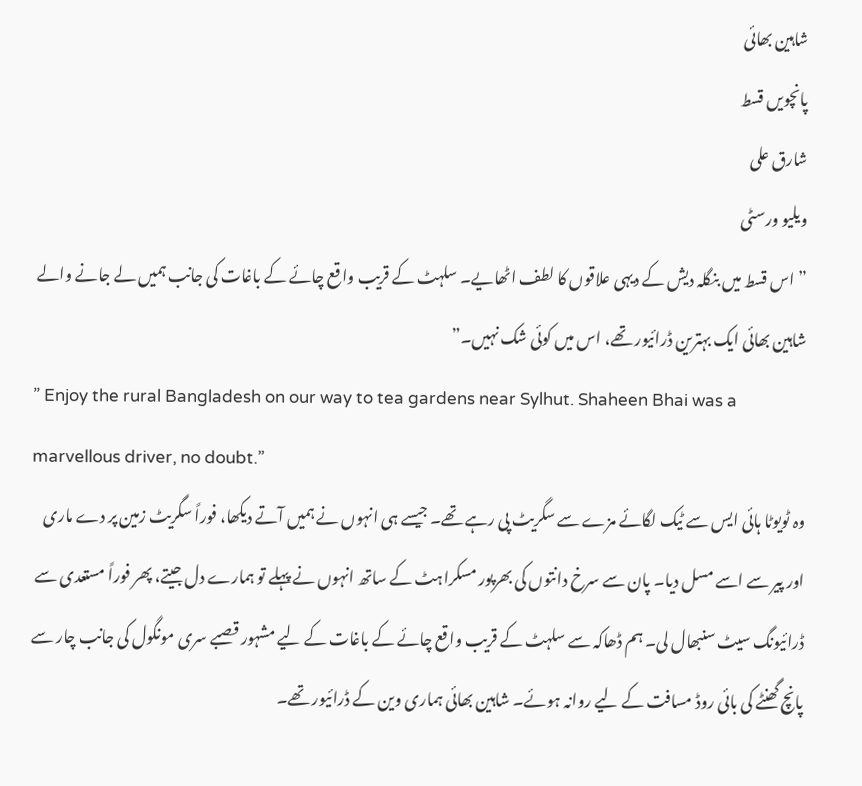شاہین بھائی
پانچویں قسط
شارق علی
ویلیو ورسٹی
” اس قسط میں بنگلہ دیش کے دیہی علاقوں کا لطف اٹھایے۔ سلہٹ کے قریب واقع چائے کے باغات کی جانب ہمیں لے جانے والے شاہین بھائی ایک بہترین ڈرائیور تھے، اس میں کوئی شک نہیں۔”
” Enjoy the rural Bangladesh on our way to tea gardens near Sylhut. Shaheen Bhai was a marvellous driver, no doubt.”
وہ ٹویوٹا ہائی ایس سے ٹیک لگائے مزے سے سگریٹ پی رہے تھے۔ جیسے ہی انہوں نے ہمیں آتے دیکھا، فوراً سگریٹ زمین پر دے ماری اور پیر سے اسے مسل دیا۔ پان سے سرخ دانتوں کی بھرپور مسکراہٹ کے ساتھ انہوں نے پہلے تو ہمارے دل جیتے، پھر فوراً مستعدی سے ڈرائیونگ سیٹ سنبھال لی۔ ہم ڈھاکہ سے سلہٹ کے قریب واقع چائے کے باغات کے لیے مشہور قصبے سری مونگول کی جانب چار سے پانچ گھنٹے کی بائی روڈ مسافت کے لیے روانہ ہوئے۔ شاہین بھائی ہماری وین کے ڈرائیور تھے۔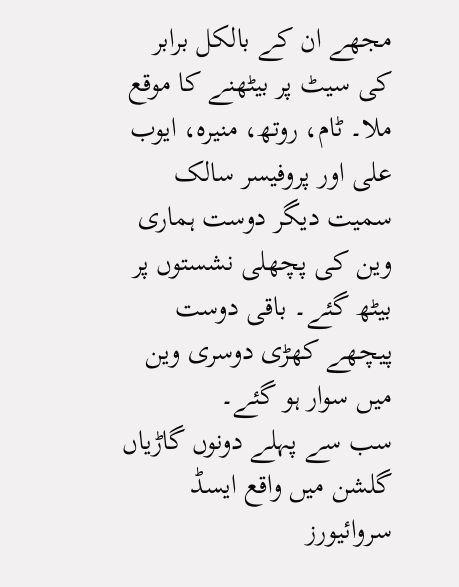مجھے ان کے بالکل برابر کی سیٹ پر بیٹھنے کا موقع ملا۔ ٹام، روتھ، منیرہ، ایوب علی اور پروفیسر سالک سمیت دیگر دوست ہماری وین کی پچھلی نشستوں پر بیٹھ گئے۔ باقی دوست پیچھے کھڑی دوسری وین میں سوار ہو گئے۔
سب سے پہلے دونوں گاڑیاں گلشن میں واقع ایسڈ سروائیورز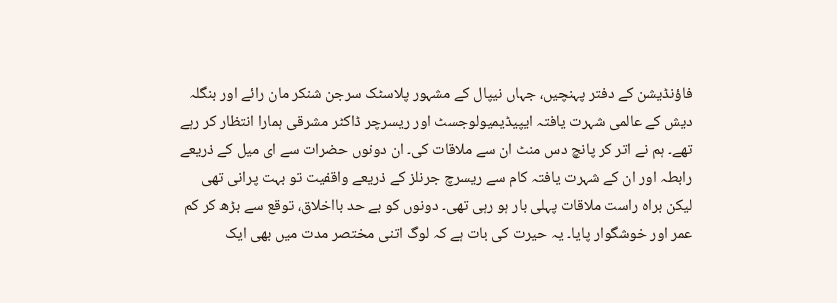فاؤنڈیشن کے دفتر پہنچیں، جہاں نیپال کے مشہور پلاسٹک سرجن شنکر مان رائے اور بنگلہ دیش کے عالمی شہرت یافتہ ایپیڈیمیولوجسٹ اور ریسرچر ڈاکٹر مشرقی ہمارا انتظار کر رہے تھے۔ ہم نے اتر کر پانچ دس منٹ ان سے ملاقات کی۔ ان دونوں حضرات سے ای میل کے ذریعے رابطہ اور ان کے شہرت یافتہ کام سے ریسرچ جرنلز کے ذریعے واقفیت تو بہت پرانی تھی لیکن براہ راست ملاقات پہلی بار ہو رہی تھی۔ دونوں کو بے حد بااخلاق، توقع سے بڑھ کر کم عمر اور خوشگوار پایا۔ یہ حیرت کی بات ہے کہ لوگ اتنی مختصر مدت میں بھی ایک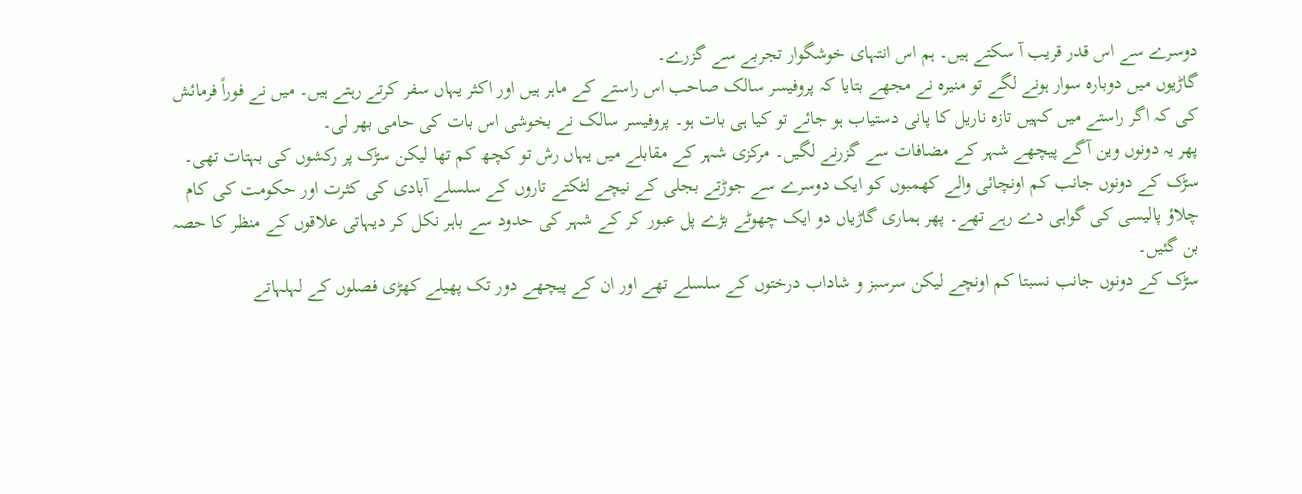دوسرے سے اس قدر قریب آ سکتے ہیں۔ ہم اس انتہای خوشگوار تجربے سے گزرے۔
گاڑیوں میں دوبارہ سوار ہونے لگے تو منیرہ نے مجھے بتایا کہ پروفیسر سالک صاحب اس راستے کے ماہر ہیں اور اکثر یہاں سفر کرتے رہتے ہیں۔ میں نے فوراً فرمائش کی کہ اگر راستے میں کہیں تازہ ناریل کا پانی دستیاب ہو جائے تو کیا ہی بات ہو۔ پروفیسر سالک نے بخوشی اس بات کی حامی بھر لی۔
پھر یہ دونوں وین آگے پیچھے شہر کے مضافات سے گزرنے لگیں۔ مرکزی شہر کے مقابلے میں یہاں رش تو کچھ کم تھا لیکن سڑک پر رکشوں کی بہتات تھی۔ سڑک کے دونوں جانب کم اونچائی والے کھمبوں کو ایک دوسرے سے جوڑتے بجلی کے نیچے لٹکتے تاروں کے سلسلے آبادی کی کثرت اور حکومت کی کام چلاؤ پالیسی کی گواہی دے رہے تھے۔ پھر ہماری گاڑیاں دو ایک چھوٹے بڑے پل عبور کر کے شہر کی حدود سے باہر نکل کر دیہاتی علاقوں کے منظر کا حصہ بن گئیں۔
سڑک کے دونوں جانب نسبتا کم اونچے لیکن سرسبز و شاداب درختوں کے سلسلے تھے اور ان کے پیچھے دور تک پھیلے کھڑی فصلوں کے لہلہاتے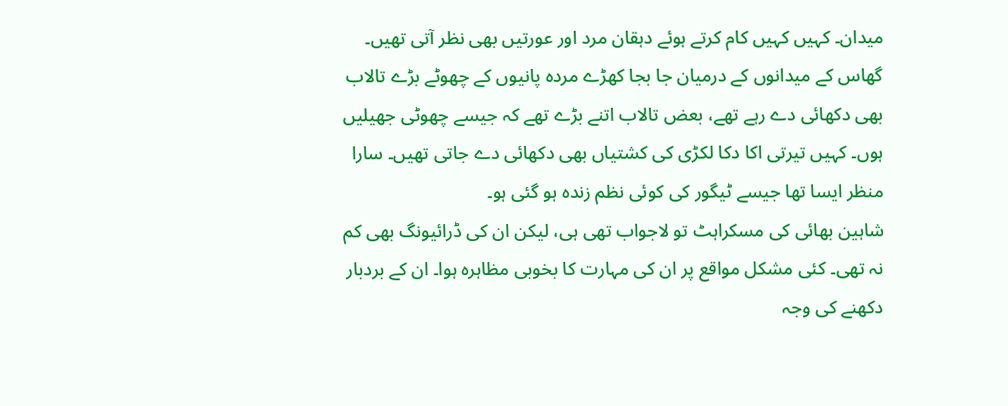میدان۔ کہیں کہیں کام کرتے ہوئے دہقان مرد اور عورتیں بھی نظر آتی تھیں۔ گھاس کے میدانوں کے درمیان جا بجا کھڑے مردہ پانیوں کے چھوٹے بڑے تالاب بھی دکھائی دے رہے تھے، بعض تالاب اتنے بڑے تھے کہ جیسے چھوٹی جھیلیں ہوں۔ کہیں تیرتی اکا دکا لکڑی کی کشتیاں بھی دکھائی دے جاتی تھیں۔ سارا منظر ایسا تھا جیسے ٹیگور کی کوئی نظم زندہ ہو گئی ہو۔
شاہین بھائی کی مسکراہٹ تو لاجواب تھی ہی، لیکن ان کی ڈرائیونگ بھی کم نہ تھی۔ کئی مشکل مواقع پر ان کی مہارت کا بخوبی مظاہرہ ہوا۔ ان کے بردبار دکھنے کی وجہ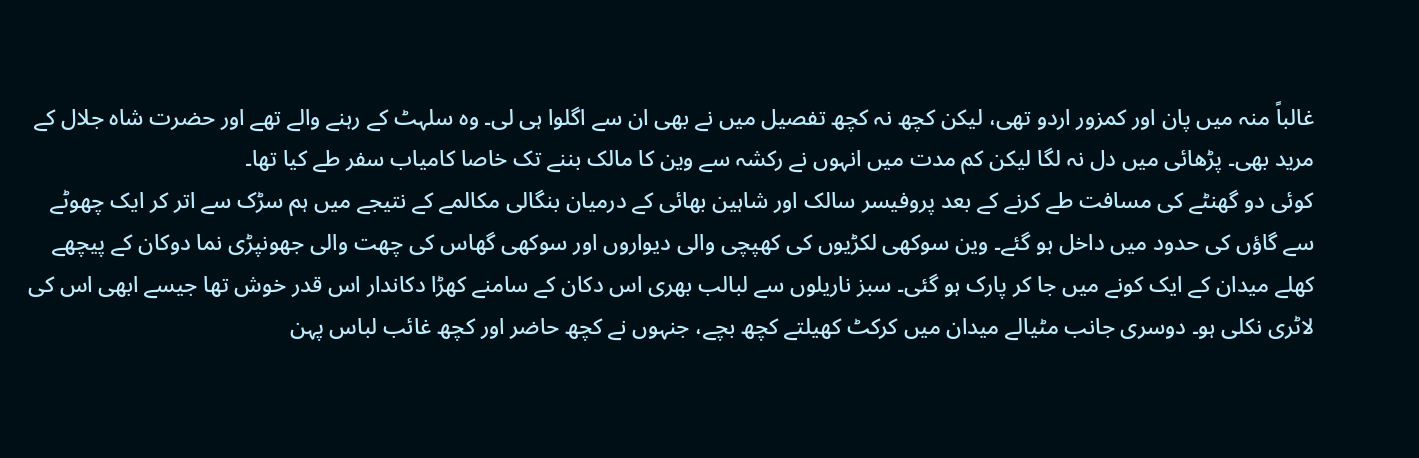غالباً منہ میں پان اور کمزور اردو تھی، لیکن کچھ نہ کچھ تفصیل میں نے بھی ان سے اگلوا ہی لی۔ وہ سلہٹ کے رہنے والے تھے اور حضرت شاہ جلال کے مرید بھی۔ پڑھائی میں دل نہ لگا لیکن کم مدت میں انہوں نے رکشہ سے وین کا مالک بننے تک خاصا کامیاب سفر طے کیا تھا۔
کوئی دو گھنٹے کی مسافت طے کرنے کے بعد پروفیسر سالک اور شاہین بھائی کے درمیان بنگالی مکالمے کے نتیجے میں ہم سڑک سے اتر کر ایک چھوٹے سے گاؤں کی حدود میں داخل ہو گئے۔ وین سوکھی لکڑیوں کی کھپچی والی دیواروں اور سوکھی گھاس کی چھت والی جھونپڑی نما دوکان کے پیچھے کھلے میدان کے ایک کونے میں جا کر پارک ہو گئی۔ سبز ناریلوں سے لبالب بھری اس دکان کے سامنے کھڑا دکاندار اس قدر خوش تھا جیسے ابھی اس کی لاٹری نکلی ہو۔ دوسری جانب مٹیالے میدان میں کرکٹ کھیلتے کچھ بچے، جنہوں نے کچھ حاضر اور کچھ غائب لباس پہن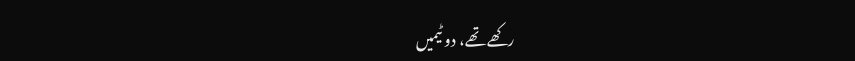رکھے تھے، دو ٹیمیں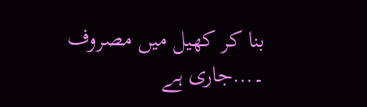بنا کر کھیل میں مصروف
۔…جاری ہے